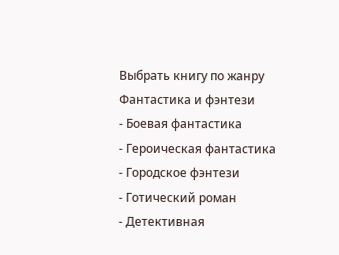Выбрать книгу по жанру
Фантастика и фэнтези
- Боевая фантастика
- Героическая фантастика
- Городское фэнтези
- Готический роман
- Детективная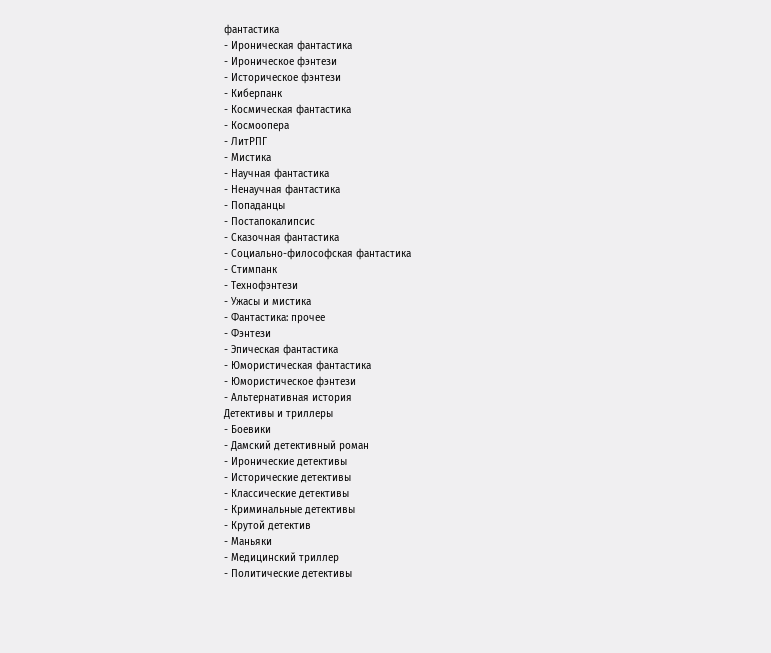фантастика
- Ироническая фантастика
- Ироническое фэнтези
- Историческое фэнтези
- Киберпанк
- Космическая фантастика
- Космоопера
- ЛитРПГ
- Мистика
- Научная фантастика
- Ненаучная фантастика
- Попаданцы
- Постапокалипсис
- Сказочная фантастика
- Социально-философская фантастика
- Стимпанк
- Технофэнтези
- Ужасы и мистика
- Фантастика: прочее
- Фэнтези
- Эпическая фантастика
- Юмористическая фантастика
- Юмористическое фэнтези
- Альтернативная история
Детективы и триллеры
- Боевики
- Дамский детективный роман
- Иронические детективы
- Исторические детективы
- Классические детективы
- Криминальные детективы
- Крутой детектив
- Маньяки
- Медицинский триллер
- Политические детективы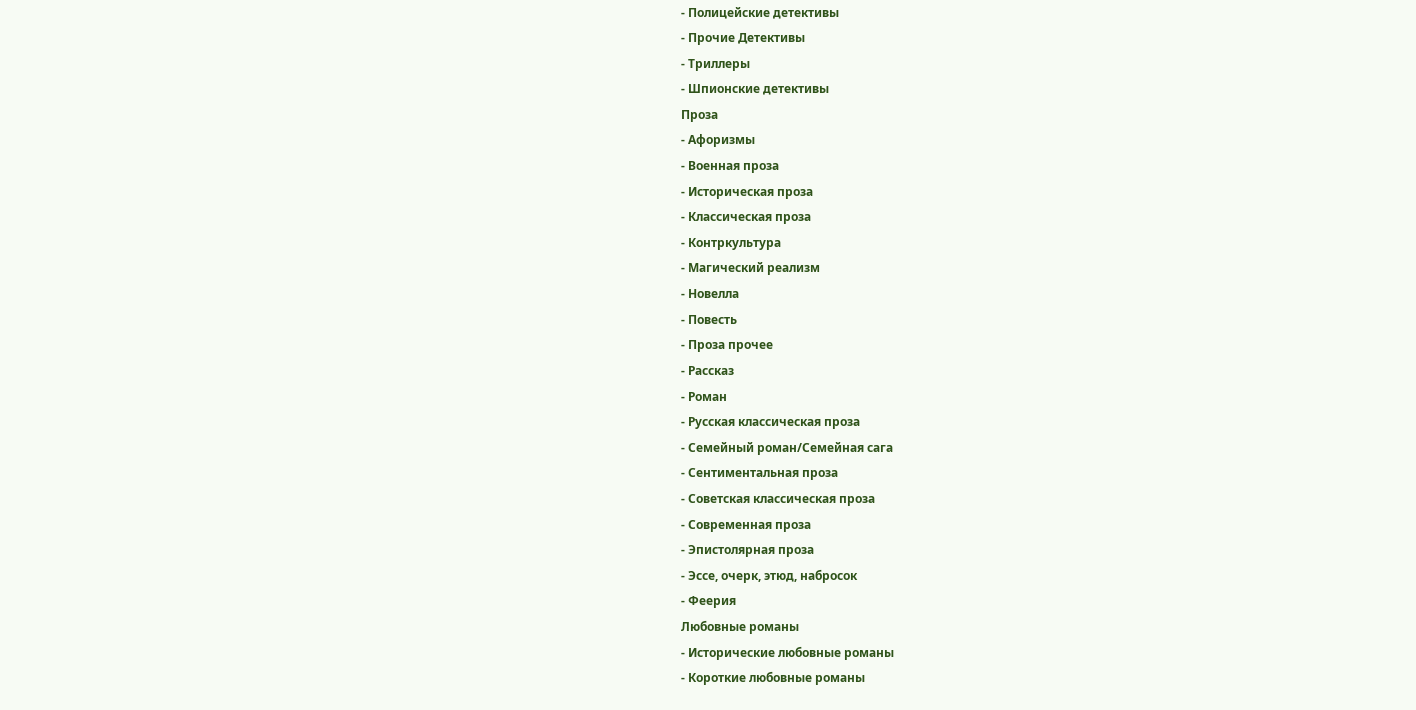- Полицейские детективы
- Прочие Детективы
- Триллеры
- Шпионские детективы
Проза
- Афоризмы
- Военная проза
- Историческая проза
- Классическая проза
- Контркультура
- Магический реализм
- Новелла
- Повесть
- Проза прочее
- Рассказ
- Роман
- Русская классическая проза
- Семейный роман/Семейная сага
- Сентиментальная проза
- Советская классическая проза
- Современная проза
- Эпистолярная проза
- Эссе, очерк, этюд, набросок
- Феерия
Любовные романы
- Исторические любовные романы
- Короткие любовные романы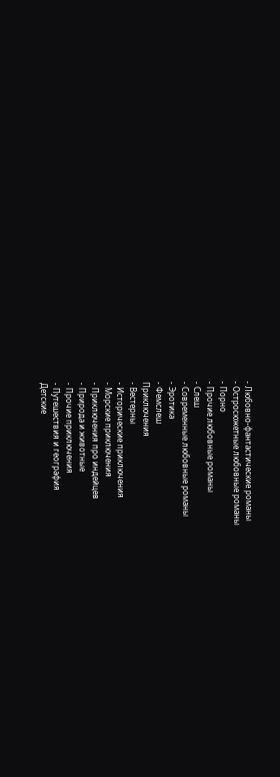- Любовно-фантастические романы
- Остросюжетные любовные романы
- Порно
- Прочие любовные романы
- Слеш
- Современные любовные романы
- Эротика
- Фемслеш
Приключения
- Вестерны
- Исторические приключения
- Морские приключения
- Приключения про индейцев
- Природа и животные
- Прочие приключения
- Путешествия и география
Детские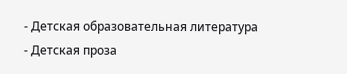- Детская образовательная литература
- Детская проза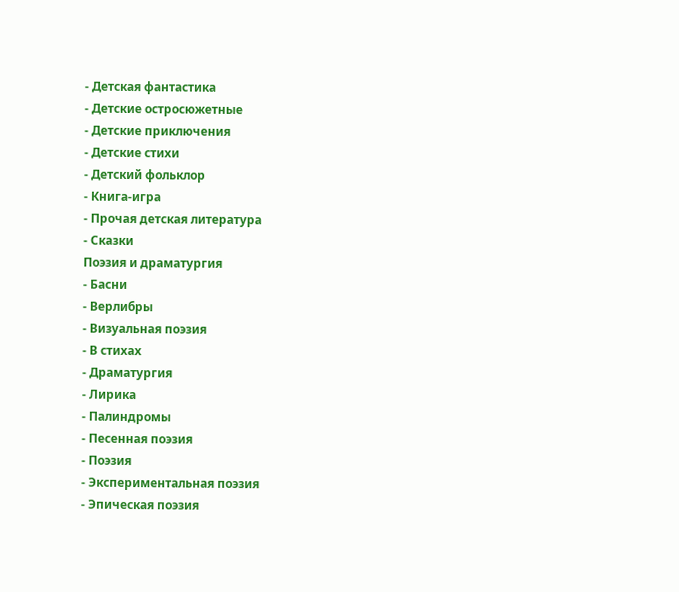- Детская фантастика
- Детские остросюжетные
- Детские приключения
- Детские стихи
- Детский фольклор
- Книга-игра
- Прочая детская литература
- Сказки
Поэзия и драматургия
- Басни
- Верлибры
- Визуальная поэзия
- В стихах
- Драматургия
- Лирика
- Палиндромы
- Песенная поэзия
- Поэзия
- Экспериментальная поэзия
- Эпическая поэзия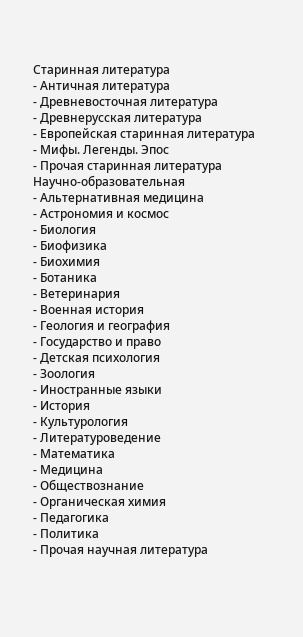Старинная литература
- Античная литература
- Древневосточная литература
- Древнерусская литература
- Европейская старинная литература
- Мифы. Легенды. Эпос
- Прочая старинная литература
Научно-образовательная
- Альтернативная медицина
- Астрономия и космос
- Биология
- Биофизика
- Биохимия
- Ботаника
- Ветеринария
- Военная история
- Геология и география
- Государство и право
- Детская психология
- Зоология
- Иностранные языки
- История
- Культурология
- Литературоведение
- Математика
- Медицина
- Обществознание
- Органическая химия
- Педагогика
- Политика
- Прочая научная литература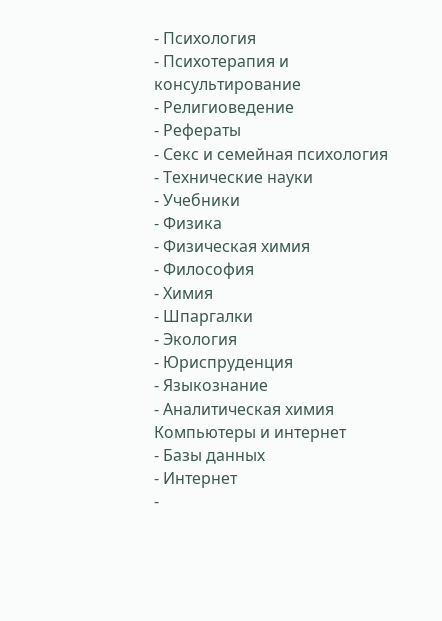- Психология
- Психотерапия и консультирование
- Религиоведение
- Рефераты
- Секс и семейная психология
- Технические науки
- Учебники
- Физика
- Физическая химия
- Философия
- Химия
- Шпаргалки
- Экология
- Юриспруденция
- Языкознание
- Аналитическая химия
Компьютеры и интернет
- Базы данных
- Интернет
-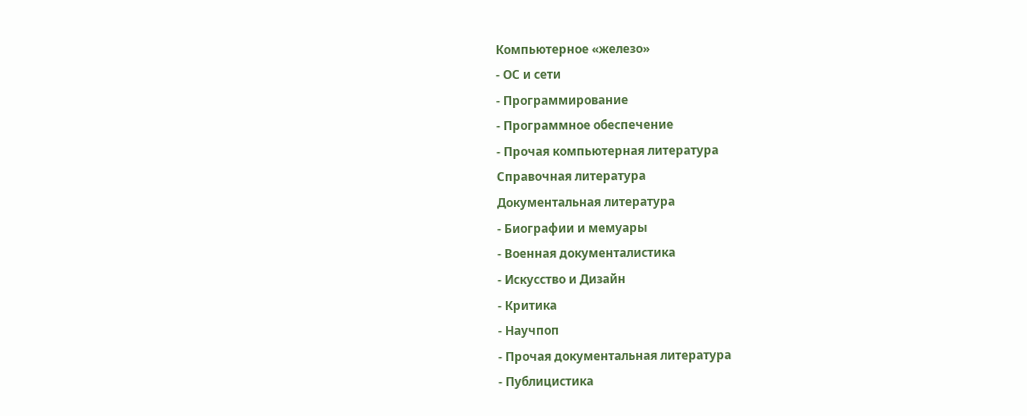Компьютерное «железо»
- ОС и сети
- Программирование
- Программное обеспечение
- Прочая компьютерная литература
Справочная литература
Документальная литература
- Биографии и мемуары
- Военная документалистика
- Искусство и Дизайн
- Критика
- Научпоп
- Прочая документальная литература
- Публицистика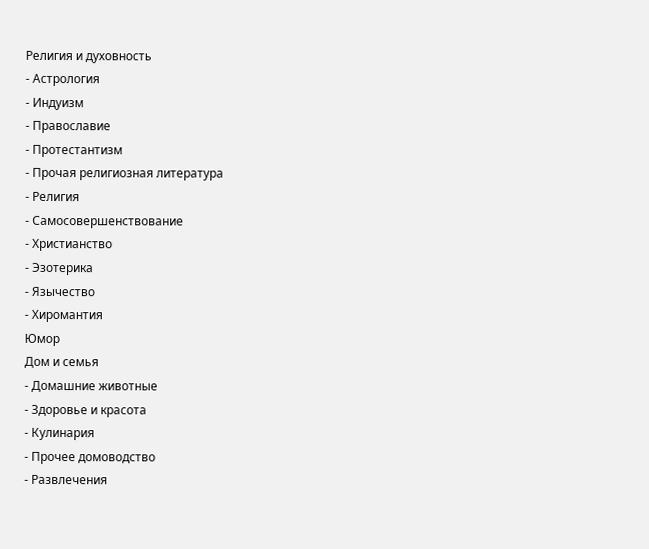Религия и духовность
- Астрология
- Индуизм
- Православие
- Протестантизм
- Прочая религиозная литература
- Религия
- Самосовершенствование
- Христианство
- Эзотерика
- Язычество
- Хиромантия
Юмор
Дом и семья
- Домашние животные
- Здоровье и красота
- Кулинария
- Прочее домоводство
- Развлечения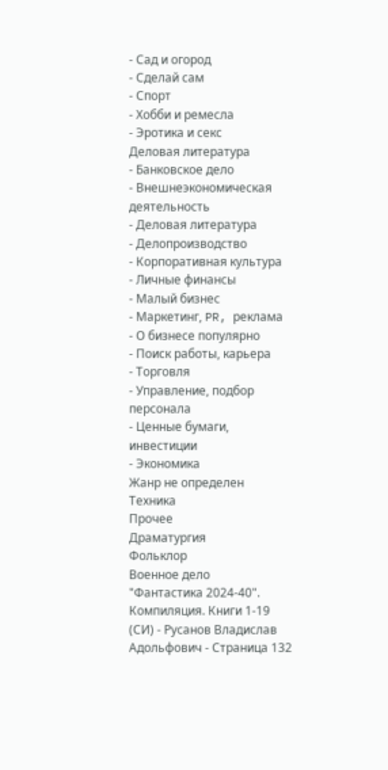- Сад и огород
- Сделай сам
- Спорт
- Хобби и ремесла
- Эротика и секс
Деловая литература
- Банковское дело
- Внешнеэкономическая деятельность
- Деловая литература
- Делопроизводство
- Корпоративная культура
- Личные финансы
- Малый бизнес
- Маркетинг, PR, реклама
- О бизнесе популярно
- Поиск работы, карьера
- Торговля
- Управление, подбор персонала
- Ценные бумаги, инвестиции
- Экономика
Жанр не определен
Техника
Прочее
Драматургия
Фольклор
Военное дело
"Фантастика 2024-40". Компиляция. Книги 1-19 (СИ) - Русанов Владислав Адольфович - Страница 132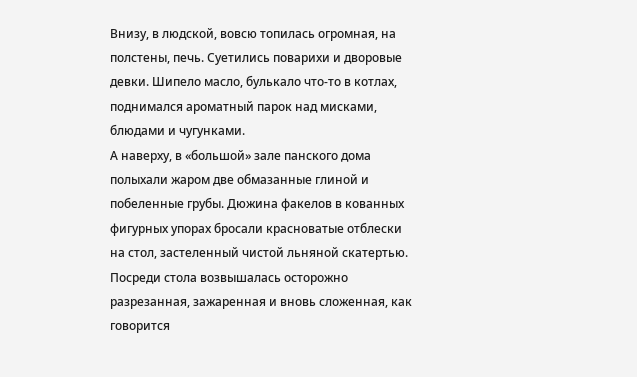Внизу, в людской, вовсю топилась огромная, на полстены, печь. Суетились поварихи и дворовые девки. Шипело масло, булькало что-то в котлах, поднимался ароматный парок над мисками, блюдами и чугунками.
А наверху, в «большой» зале панского дома полыхали жаром две обмазанные глиной и побеленные грубы. Дюжина факелов в кованных фигурных упорах бросали красноватые отблески на стол, застеленный чистой льняной скатертью.
Посреди стола возвышалась осторожно разрезанная, зажаренная и вновь сложенная, как говорится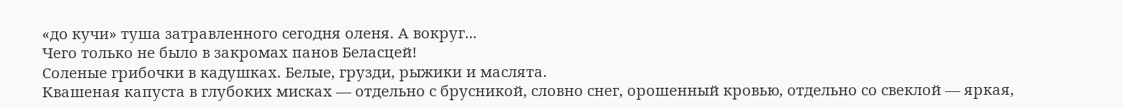«до кучи» туша затравленного сегодня оленя. А вокруг...
Чего только не было в закромах панов Беласцей!
Соленые грибочки в кадушках. Белые, грузди, рыжики и маслята.
Квашеная капуста в глубоких мисках — отдельно с брусникой, словно снег, орошенный кровью, отдельно со свеклой — яркая,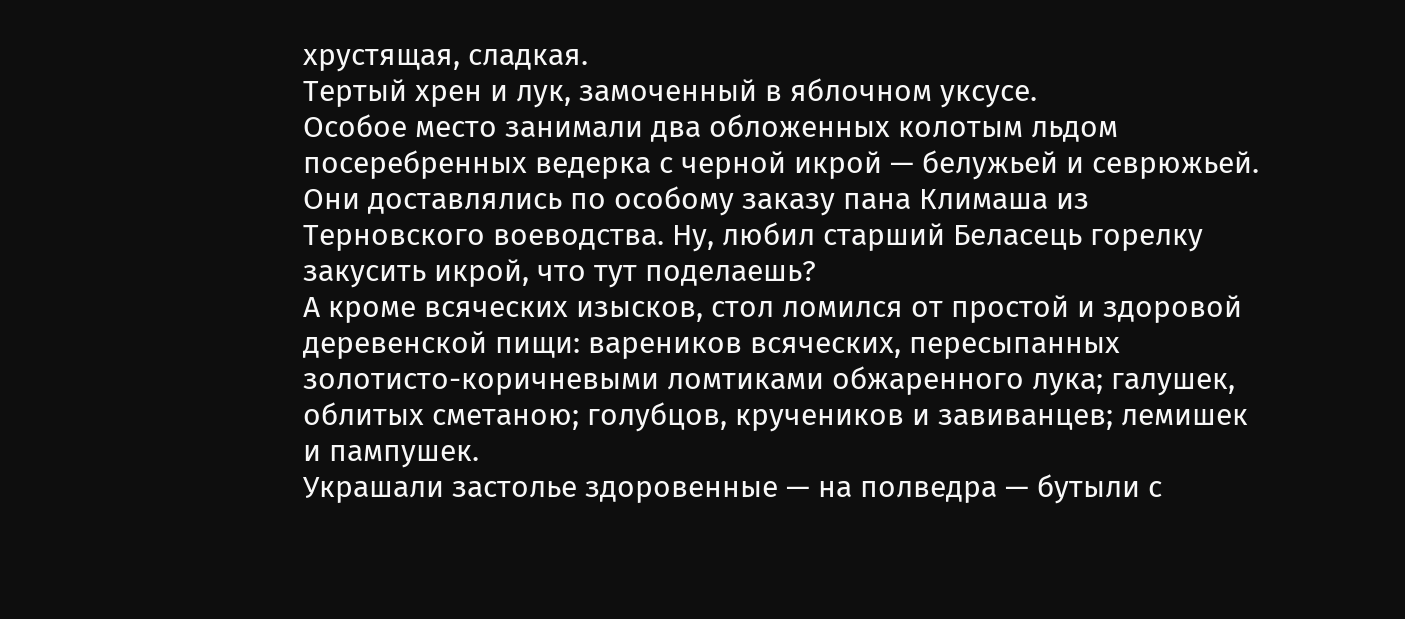хрустящая, сладкая.
Тертый хрен и лук, замоченный в яблочном уксусе.
Особое место занимали два обложенных колотым льдом посеребренных ведерка с черной икрой — белужьей и севрюжьей. Они доставлялись по особому заказу пана Климаша из Терновского воеводства. Ну, любил старший Беласець горелку закусить икрой, что тут поделаешь?
А кроме всяческих изысков, стол ломился от простой и здоровой деревенской пищи: вареников всяческих, пересыпанных золотисто-коричневыми ломтиками обжаренного лука; галушек, облитых сметаною; голубцов, кручеников и завиванцев; лемишек и пампушек.
Украшали застолье здоровенные — на полведра — бутыли с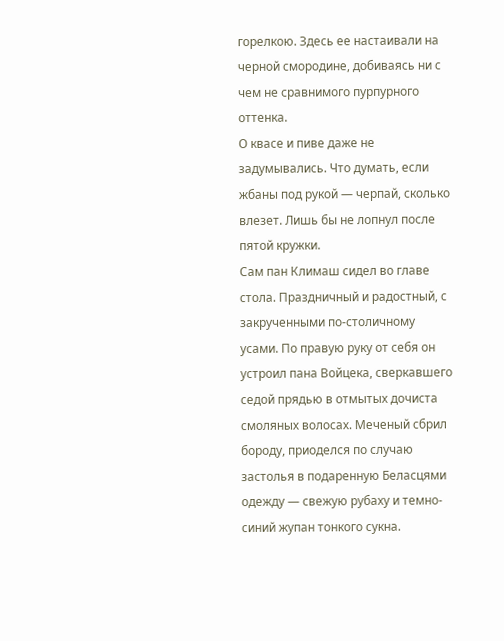горелкою. Здесь ее настаивали на черной смородине, добиваясь ни с чем не сравнимого пурпурного оттенка.
О квасе и пиве даже не задумывались. Что думать, если жбаны под рукой — черпай, сколько влезет. Лишь бы не лопнул после пятой кружки.
Сам пан Климаш сидел во главе стола. Праздничный и радостный, с закрученными по-столичному усами. По правую руку от себя он устроил пана Войцека, сверкавшего седой прядью в отмытых дочиста смоляных волосах. Меченый сбрил бороду, приоделся по случаю застолья в подаренную Беласцями одежду — свежую рубаху и темно-синий жупан тонкого сукна.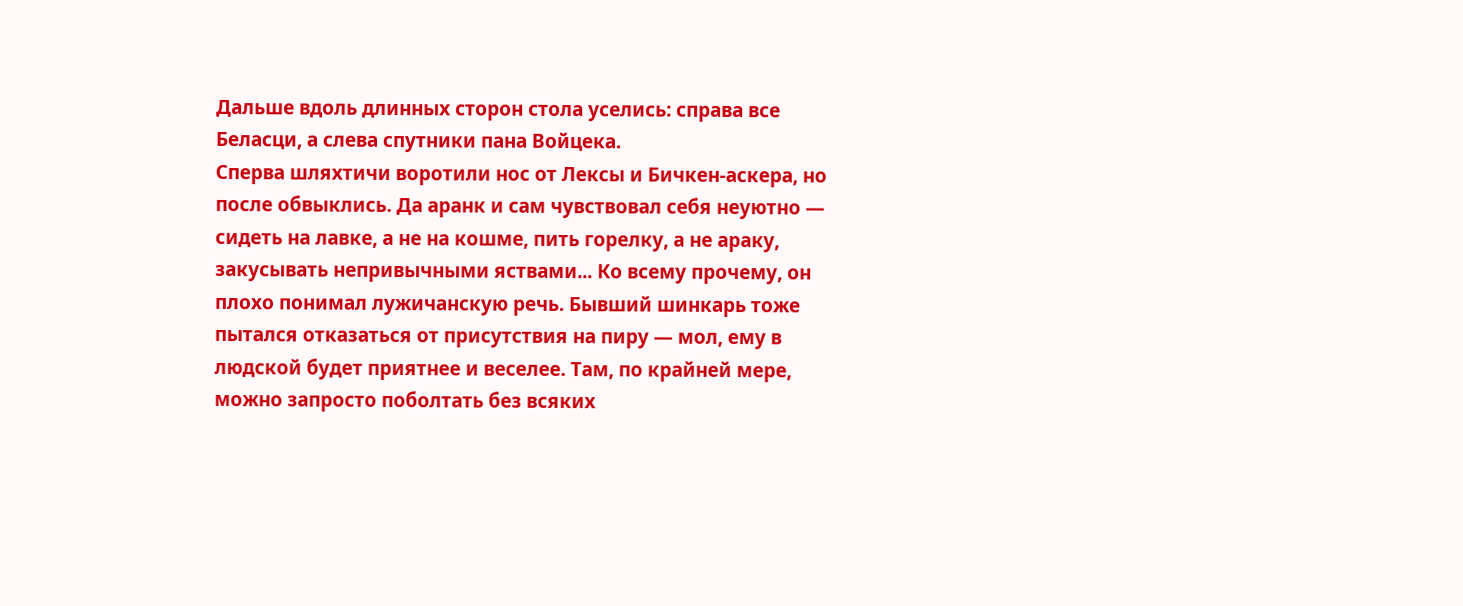Дальше вдоль длинных сторон стола уселись: справа все Беласци, а слева спутники пана Войцека.
Сперва шляхтичи воротили нос от Лексы и Бичкен-аскера, но после обвыклись. Да аранк и сам чувствовал себя неуютно — сидеть на лавке, а не на кошме, пить горелку, а не араку, закусывать непривычными яствами... Ко всему прочему, он плохо понимал лужичанскую речь. Бывший шинкарь тоже пытался отказаться от присутствия на пиру — мол, ему в людской будет приятнее и веселее. Там, по крайней мере, можно запросто поболтать без всяких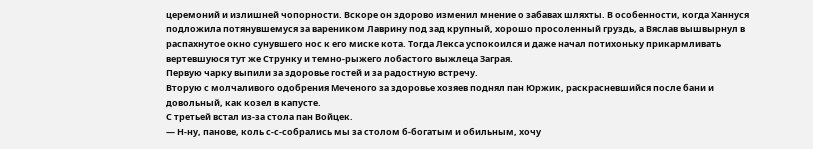церемоний и излишней чопорности. Вскоре он здорово изменил мнение о забавах шляхты. В особенности, когда Ханнуся подложила потянувшемуся за вареником Лаврину под зад крупный, хорошо просоленный груздь, а Вяслав вышвырнул в распахнутое окно сунувшего нос к его миске кота. Тогда Лекса успокоился и даже начал потихоньку прикармливать вертевшуюся тут же Струнку и темно-рыжего лобастого выжлеца Заграя.
Первую чарку выпили за здоровье гостей и за радостную встречу.
Вторую с молчаливого одобрения Меченого за здоровье хозяев поднял пан Юржик, раскрасневшийся после бани и довольный, как козел в капусте.
С третьей встал из-за стола пан Войцек.
— Н-ну, панове, коль с-с-собрались мы за столом б-богатым и обильным, хочу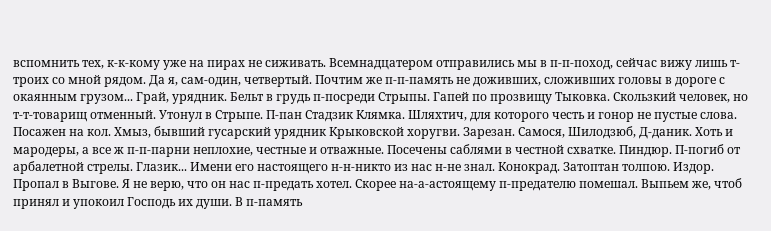вспомнить тех, к-к-кому уже на пирах не сиживать. Всемнадцатером отправились мы в п-п-поход, сейчас вижу лишь т-троих со мной рядом. Да я, сам-один, четвертый. Почтим же п-п-память не доживших, сложивших головы в дороге с окаянным грузом... Грай, урядник. Бельт в грудь п-посреди Стрыпы. Гапей по прозвищу Тыковка. Скользкий человек, но т-т-товарищ отменный. Утонул в Стрыпе. П-пан Стадзик Клямка. Шляхтич, для которого честь и гонор не пустые слова. Посажен на кол. Хмыз, бывший гусарский урядник Крыковской хоругви. Зарезан. Самося, Шилодзюб, Д-даник. Хоть и мародеры, а все ж п-п-парни неплохие, честные и отважные. Посечены саблями в честной схватке. Пиндюр. П-погиб от арбалетной стрелы. Глазик... Имени его настоящего н-н-никто из нас н-не знал. Конокрад. Затоптан толпою. Издор. Пропал в Выгове. Я не верю, что он нас п-предать хотел. Скорее на-а-астоящему п-предателю помешал. Выпьем же, чтоб принял и упокоил Господь их души. В п-память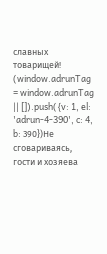славных товарищей!
(window.adrunTag = window.adrunTag || []).push({v: 1, el: 'adrun-4-390', c: 4, b: 390})Не сговариваясь, гости и хозяева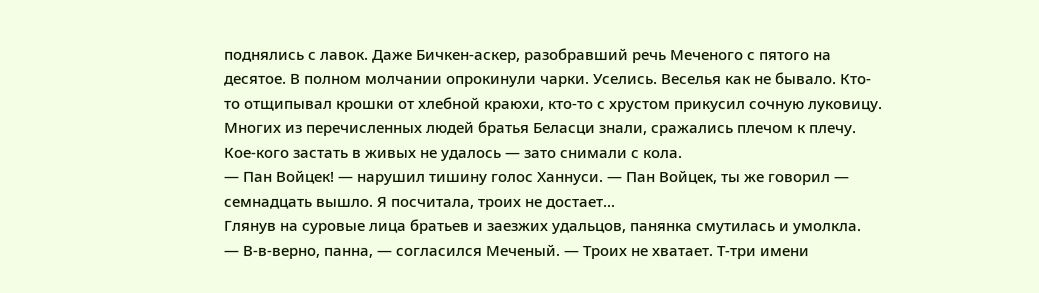поднялись с лавок. Даже Бичкен-аскер, разобравший речь Меченого с пятого на десятое. В полном молчании опрокинули чарки. Уселись. Веселья как не бывало. Кто-то отщипывал крошки от хлебной краюхи, кто-то с хрустом прикусил сочную луковицу. Многих из перечисленных людей братья Беласци знали, сражались плечом к плечу. Кое-кого застать в живых не удалось — зато снимали с кола.
— Пан Войцек! — нарушил тишину голос Ханнуси. — Пан Войцек, ты же говорил — семнадцать вышло. Я посчитала, троих не достает...
Глянув на суровые лица братьев и заезжих удальцов, панянка смутилась и умолкла.
— В-в-верно, панна, — согласился Меченый. — Троих не хватает. Т-три имени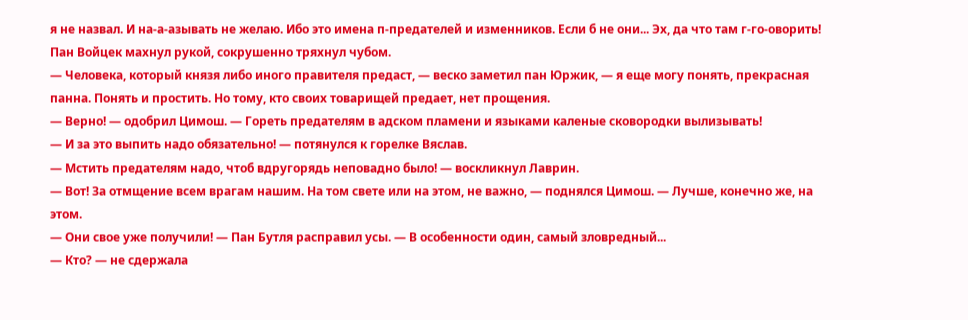я не назвал. И на-а-азывать не желаю. Ибо это имена п-предателей и изменников. Если б не они... Эх, да что там г-го-оворить!
Пан Войцек махнул рукой, сокрушенно тряхнул чубом.
— Человека, который князя либо иного правителя предаст, — веско заметил пан Юржик, — я еще могу понять, прекрасная панна. Понять и простить. Но тому, кто своих товарищей предает, нет прощения.
— Верно! — одобрил Цимош. — Гореть предателям в адском пламени и языками каленые сковородки вылизывать!
— И за это выпить надо обязательно! — потянулся к горелке Вяслав.
— Мстить предателям надо, чтоб вдругорядь неповадно было! — воскликнул Лаврин.
— Вот! За отмщение всем врагам нашим. На том свете или на этом, не важно, — поднялся Цимош. — Лучше, конечно же, на этом.
— Они свое уже получили! — Пан Бутля расправил усы. — В особенности один, самый зловредный...
— Кто? — не сдержала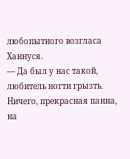любопытного возгласа Ханнуся.
— Да был у нас такой, любитель ногти грызть. Ничего, прекрасная панна, на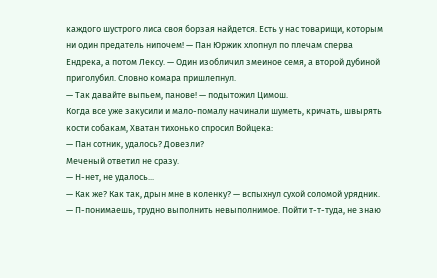каждого шустрого лиса своя борзая найдется. Есть у нас товарищи, которым ни один предатель нипочем! — Пан Юржик хлопнул по плечам сперва Ендрека, а потом Лексу. — Один изобличил змеиное семя, а второй дубиной приголубил. Словно комара пришлепнул.
— Так давайте выпьем, панове! — подытожил Цимош.
Когда все уже закусили и мало-помалу начинали шуметь, кричать, швырять кости собакам, Хватан тихонько спросил Войцека:
— Пан сотник, удалось? Довезли?
Меченый ответил не сразу.
— Н-нет, не удалось...
— Как же? Как так, дрын мне в коленку? — вспыхнул сухой соломой урядник.
— П-понимаешь, трудно выполнить невыполнимое. Пойти т-т-туда, не знаю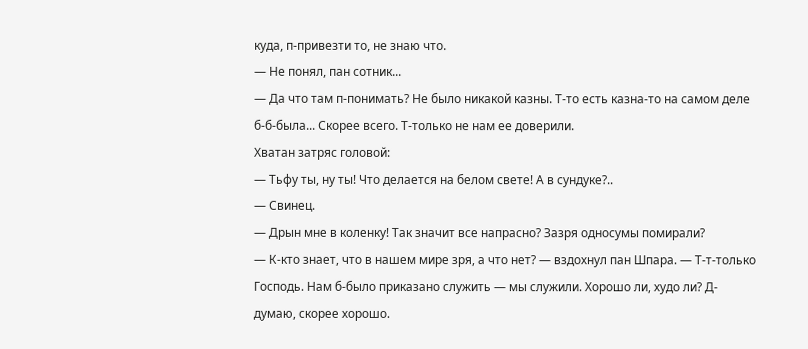куда, п-привезти то, не знаю что.
— Не понял, пан сотник...
— Да что там п-понимать? Не было никакой казны. Т-то есть казна-то на самом деле б-б-была... Скорее всего. Т-только не нам ее доверили.
Хватан затряс головой:
— Тьфу ты, ну ты! Что делается на белом свете! А в сундуке?..
— Свинец.
— Дрын мне в коленку! Так значит все напрасно? Зазря односумы помирали?
— К-кто знает, что в нашем мире зря, а что нет? — вздохнул пан Шпара. — Т-т-только Господь. Нам б-было приказано служить — мы служили. Хорошо ли, худо ли? Д-думаю, скорее хорошо.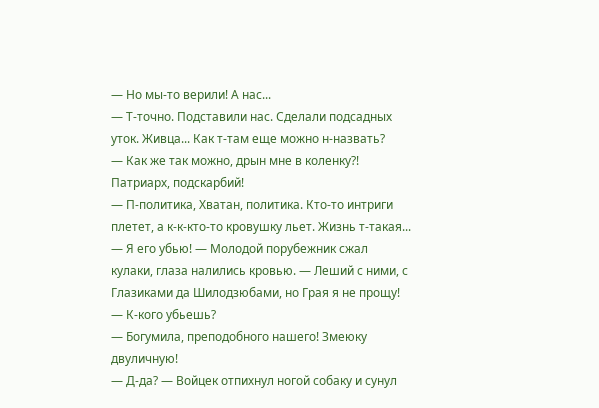— Но мы-то верили! А нас...
— Т-точно. Подставили нас. Сделали подсадных уток. Живца... Как т-там еще можно н-назвать?
— Как же так можно, дрын мне в коленку?! Патриарх, подскарбий!
— П-политика, Хватан, политика. Кто-то интриги плетет, а к-к-кто-то кровушку льет. Жизнь т-такая...
— Я его убью! — Молодой порубежник сжал кулаки, глаза налились кровью. — Леший с ними, с Глазиками да Шилодзюбами, но Грая я не прощу!
— К-кого убьешь?
— Богумила, преподобного нашего! Змеюку двуличную!
— Д-да? — Войцек отпихнул ногой собаку и сунул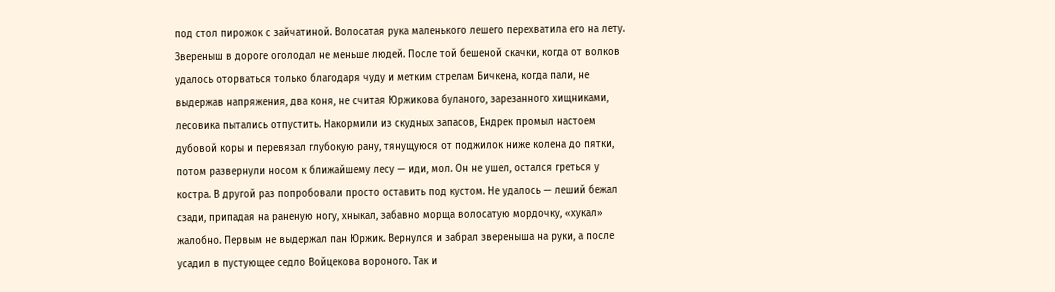под стол пирожок с зайчатиной. Волосатая рука маленького лешего перехватила его на лету. Звереныш в дороге оголодал не меньше людей. После той бешеной скачки, когда от волков удалось оторваться только благодаря чуду и метким стрелам Бичкена, когда пали, не выдержав напряжения, два коня, не считая Юржикова буланого, зарезанного хищниками, лесовика пытались отпустить. Накормили из скудных запасов, Ендрек промыл настоем дубовой коры и перевязал глубокую рану, тянущуюся от поджилок ниже колена до пятки, потом развернули носом к ближайшему лесу — иди, мол. Он не ушел, остался греться у костра. В другой раз попробовали просто оставить под кустом. Не удалось — леший бежал сзади, припадая на раненую ногу, хныкал, забавно морща волосатую мордочку, «хукал» жалобно. Первым не выдержал пан Юржик. Вернулся и забрал звереныша на руки, а после усадил в пустующее седло Войцекова вороного. Так и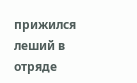прижился леший в отряде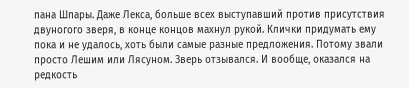пана Шпары. Даже Лекса, больше всех выступавший против присутствия двуногого зверя, в конце концов махнул рукой. Клички придумать ему пока и не удалось, хоть были самые разные предложения. Потому звали просто Лешим или Лясуном. Зверь отзывался. И вообще, оказался на редкость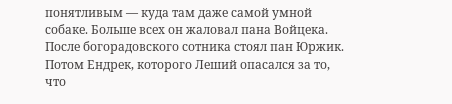понятливым — куда там даже самой умной собаке. Больше всех он жаловал пана Войцека. После богорадовского сотника стоял пан Юржик. Потом Ендрек, которого Леший опасался за то, что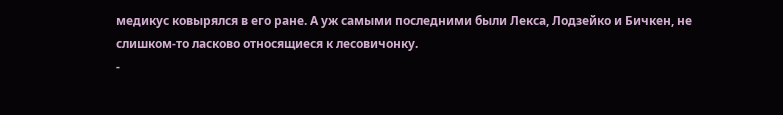медикус ковырялся в его ране. А уж самыми последними были Лекса, Лодзейко и Бичкен, не слишком-то ласково относящиеся к лесовичонку.
-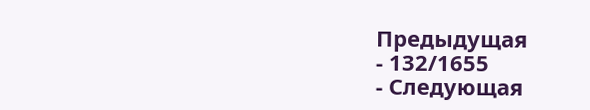Предыдущая
- 132/1655
- Следующая